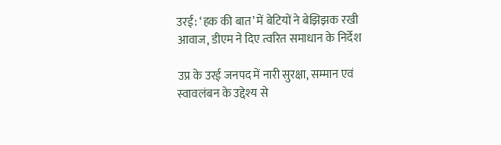उरई: ‘हक की बात’ में बेटियों ने बेझिझक रखी आवाज, डीएम ने दिए त्वरित समाधान के निर्देश

उप्र के उरई जनपद में नारी सुरक्षा, सम्मान एवं स्वावलंबन के उद्देश्य से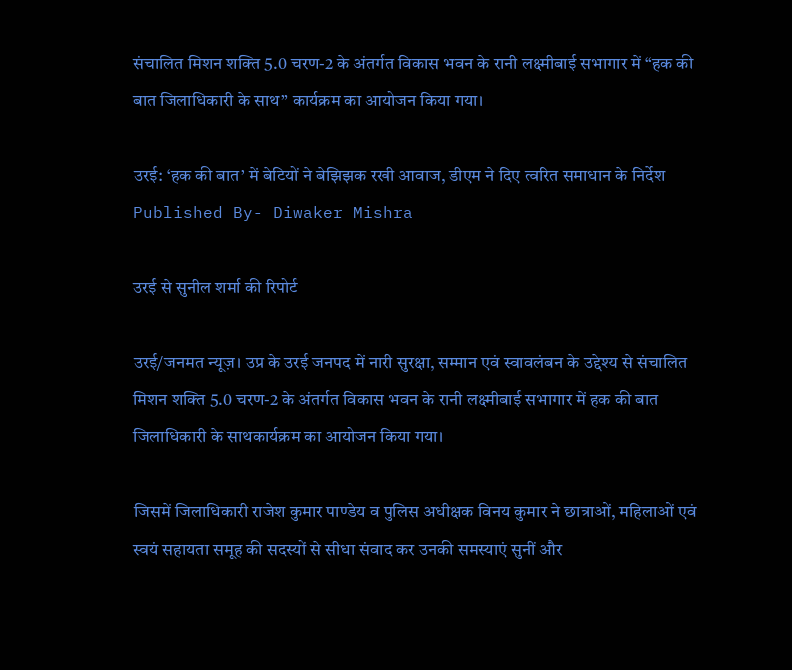संचालित मिशन शक्ति 5.0 चरण-2 के अंतर्गत विकास भवन के रानी लक्ष्मीबाई सभागार में “हक की बात जिलाधिकारी के साथ” कार्यक्रम का आयोजन किया गया।

उरई: ‘हक की बात’ में बेटियों ने बेझिझक रखी आवाज, डीएम ने दिए त्वरित समाधान के निर्देश
Published By- Diwaker Mishra

उरई से सुनील शर्मा की रिपोर्ट

उरई/जनमत न्यूज़। उप्र के उरई जनपद में नारी सुरक्षा, सम्मान एवं स्वावलंबन के उद्देश्य से संचालित मिशन शक्ति 5.0 चरण-2 के अंतर्गत विकास भवन के रानी लक्ष्मीबाई सभागार में हक की बात जिलाधिकारी के साथकार्यक्रम का आयोजन किया गया।

जिसमें जिलाधिकारी राजेश कुमार पाण्डेय व पुलिस अधीक्षक विनय कुमार ने छात्राओं, महिलाओं एवं स्वयं सहायता समूह की सदस्यों से सीधा संवाद कर उनकी समस्याएं सुनीं और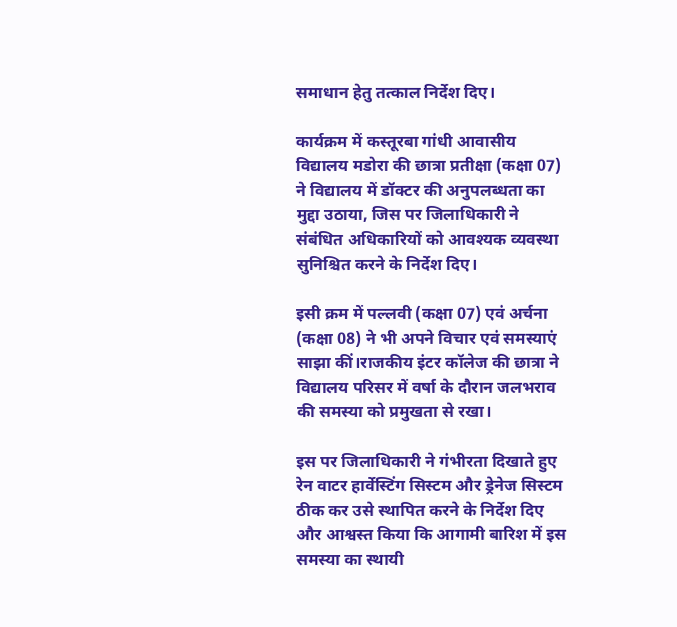समाधान हेतु तत्काल निर्देश दिए।

कार्यक्रम में कस्तूरबा गांधी आवासीय विद्यालय मडोरा की छात्रा प्रतीक्षा (कक्षा 07) ने विद्यालय में डॉक्टर की अनुपलब्धता का मुद्दा उठाया, जिस पर जिलाधिकारी ने संबंधित अधिकारियों को आवश्यक व्यवस्था सुनिश्चित करने के निर्देश दिए।

इसी क्रम में पल्लवी (कक्षा 07) एवं अर्चना (कक्षा 08) ने भी अपने विचार एवं समस्याएं साझा कीं।राजकीय इंटर कॉलेज की छात्रा ने विद्यालय परिसर में वर्षा के दौरान जलभराव की समस्या को प्रमुखता से रखा।

इस पर जिलाधिकारी ने गंभीरता दिखाते हुए रेन वाटर हार्वेस्टिंग सिस्टम और ड्रेनेज सिस्टम ठीक कर उसे स्थापित करने के निर्देश दिए और आश्वस्त किया कि आगामी बारिश में इस समस्या का स्थायी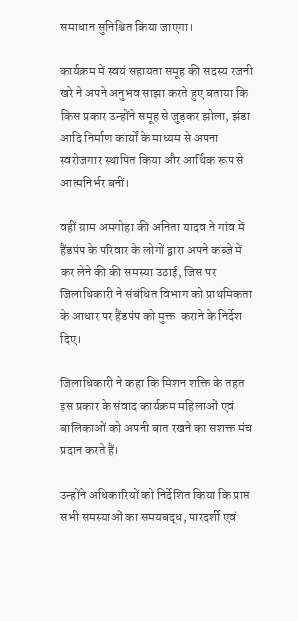समाधान सुनिश्चित किया जाएगा।

कार्यक्रम में स्वयं सहायता समूह की सदस्य रजनी खरे ने अपने अनुभव साझा करते हुए बताया कि किस प्रकार उन्होंने समूह से जुड़कर झोला, झंडा आदि निर्माण कार्यों के माध्यम से अपना स्वरोजगार स्थापित किया और आर्थिक रूप से आत्मनिर्भर बनीं।

वहीं ग्राम अमगोहा की अनिता यादव ने गांव में हैंडपंप के परिवार के लोगों द्वारा अपने कब्जे में कर लेने की की समस्या उठाई, जिस पर जिलाधिकारी ने संबंधित विभाग को प्राथमिकता के आधार पर हैंडपंप को मुक्त  कराने के निर्देश दिए।

जिलाधिकारी ने कहा कि मिशन शक्ति के तहत इस प्रकार के संवाद कार्यक्रम महिलाओं एवं बालिकाओं को अपनी बात रखने का सशक्त मंच प्रदान करते हैं।

उन्होंने अधिकारियों को निर्देशित किया कि प्राप्त सभी समस्याओं का समयबद्ध, पारदर्शी एवं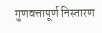गुणवत्तापूर्ण निस्तारण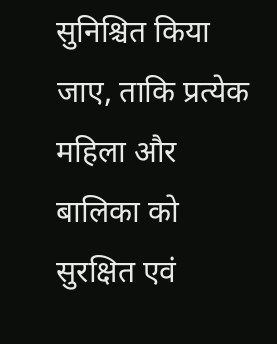सुनिश्चित किया जाए, ताकि प्रत्येक महिला और बालिका को सुरक्षित एवं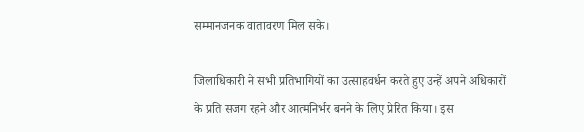सम्मानजनक वातावरण मिल सके।

जिलाधिकारी ने सभी प्रतिभागियों का उत्साहवर्धन करते हुए उन्हें अपने अधिकारों के प्रति सजग रहने और आत्मनिर्भर बनने के लिए प्रेरित किया। इस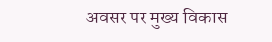अवसर पर मुख्य विकास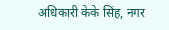अधिकारी केके सिंह, नगर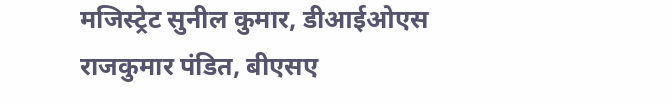मजिस्ट्रेट सुनील कुमार, डीआईओएस राजकुमार पंडित, बीएसए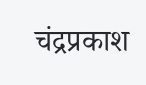चंद्रप्रकाश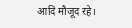आदि मौजूद रहे।